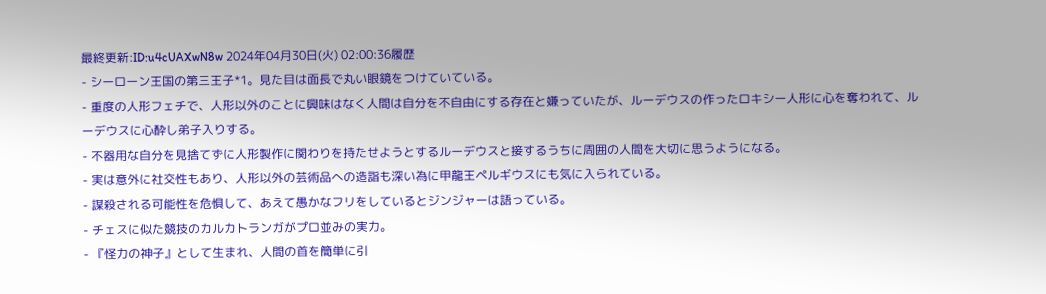最終更新:ID:u4cUAXwN8w 2024年04月30日(火) 02:00:36履歴
- シーローン王国の第三王子*1。見た目は面長で丸い眼鏡をつけていている。
- 重度の人形フェチで、人形以外のことに興味はなく人間は自分を不自由にする存在と嫌っていたが、ルーデウスの作ったロキシー人形に心を奪われて、ルーデウスに心酔し弟子入りする。
- 不器用な自分を見捨てずに人形製作に関わりを持たせようとするルーデウスと接するうちに周囲の人間を大切に思うようになる。
- 実は意外に社交性もあり、人形以外の芸術品への造詣も深い為に甲龍王ペルギウスにも気に入られている。
- 謀殺される可能性を危惧して、あえて愚かなフリをしているとジンジャーは語っている。
- チェスに似た競技のカルカトランガがプロ並みの実力。
- 『怪力の神子』として生まれ、人間の首を簡単に引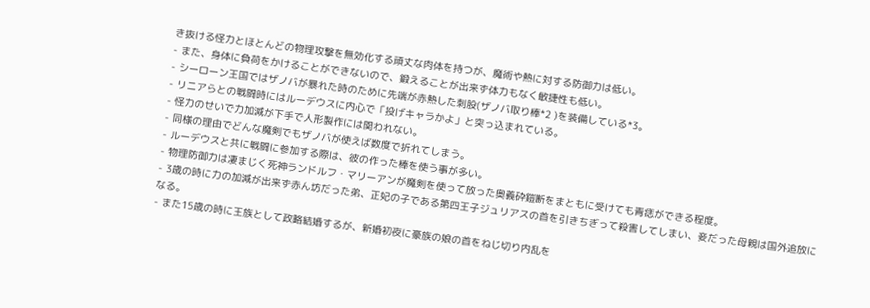き抜ける怪力とほとんどの物理攻撃を無効化する頑丈な肉体を持つが、魔術や熱に対する防御力は低い。
- また、身体に負荷をかけることができないので、鍛えることが出来ず体力もなく敏捷性も低い。
- シーローン王国ではザノバが暴れた時のために先端が赤熱した刺股(ザノバ取り棒*2 )を装備している*3。
- リニアらとの戦闘時にはルーデウスに内心で「投げキャラかよ」と突っ込まれている。
- 怪力のせいで力加減が下手で人形製作には関われない。
- 同様の理由でどんな魔剣でもザノバが使えば数度で折れてしまう。
- ルーデウスと共に戦闘に参加する際は、彼の作った棒を使う事が多い。
- 物理防御力は凄まじく死神ランドルフ・マリーアンが魔剣を使って放った奥義砕鎧断をまともに受けても青痣ができる程度。
- 3歳の時に力の加減が出来ず赤ん坊だった弟、正妃の子である第四王子ジュリアスの首を引きちぎって殺害してしまい、妾だった母親は国外追放になる。
- また15歳の時に王族として政略結婚するが、新婚初夜に豪族の娘の首をねじ切り内乱を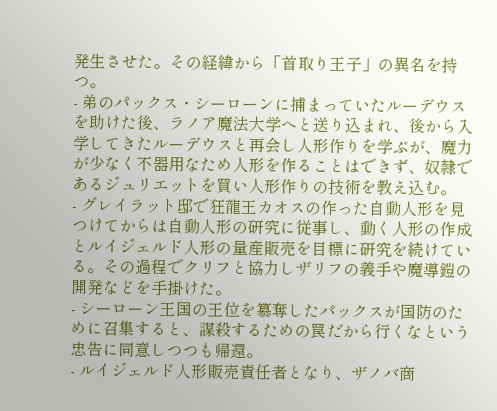発生させた。その経緯から「首取り王子」の異名を持つ。
- 弟のパックス・シーローンに捕まっていたルーデウスを助けた後、ラノア魔法大学へと送り込まれ、後から入学してきたルーデウスと再会し人形作りを学ぶが、魔力が少なく不器用なため人形を作ることはできず、奴隷であるジュリエットを買い人形作りの技術を教え込む。
- グレイラット邸で狂龍王カオスの作った自動人形を見つけてからは自動人形の研究に従事し、動く人形の作成とルイジェルド人形の量産販売を目標に研究を続けている。その過程でクリフと協力しザリフの義手や魔導鎧の開発などを手掛けた。
- シーローン王国の王位を簒奪したパックスが国防のために召集すると、謀殺するための罠だから行くなという忠告に同意しつつも帰還。
- ルイジェルド人形販売責任者となり、ザノバ商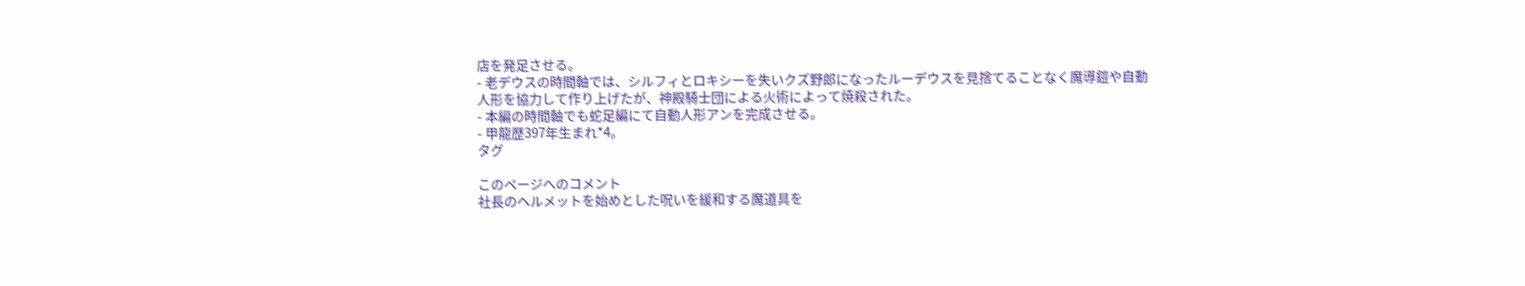店を発足させる。
- 老デウスの時間軸では、シルフィとロキシーを失いクズ野郎になったルーデウスを見捨てることなく魔導鎧や自動人形を協力して作り上げたが、神殿騎士団による火術によって焼殺された。
- 本編の時間軸でも蛇足編にて自動人形アンを完成させる。
- 甲龍歴397年生まれ*4。
タグ

このページへのコメント
社長のヘルメットを始めとした呪いを緩和する魔道具を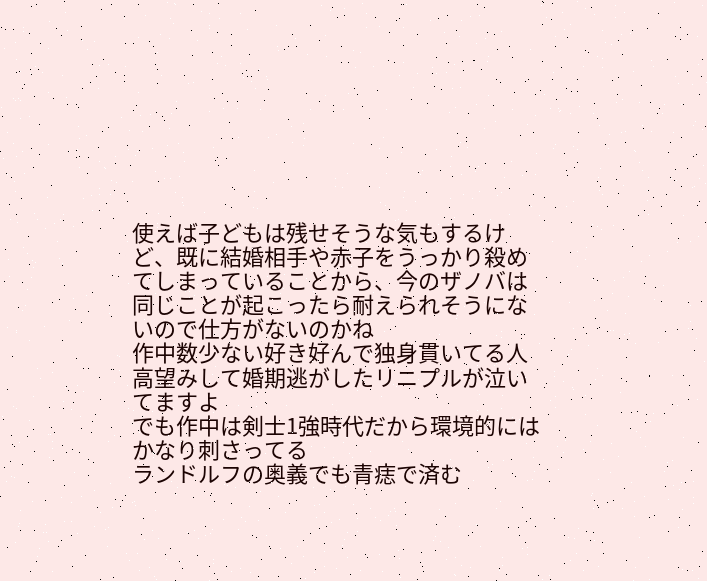使えば子どもは残せそうな気もするけど、既に結婚相手や赤子をうっかり殺めてしまっていることから、今のザノバは同じことが起こったら耐えられそうにないので仕方がないのかね
作中数少ない好き好んで独身貫いてる人
高望みして婚期逃がしたリニプルが泣いてますよ
でも作中は剣士1強時代だから環境的にはかなり刺さってる
ランドルフの奥義でも青痣で済む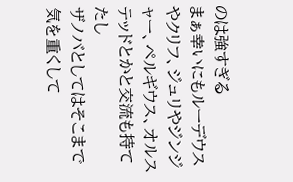のは強すぎる
まぁ幸いにもルーデウスやクリフ、ジュリやジンジャー、ペルギウス、オルステッドとかと交流も持てたし
ザノバとしてはそこまで気を重くして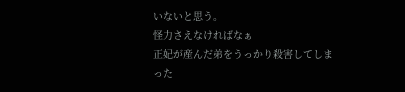いないと思う。
怪力さえなければなぁ
正妃が産んだ弟をうっかり殺害してしまった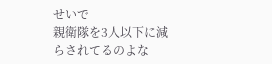せいで
親衛隊を3人以下に減らされてるのよな